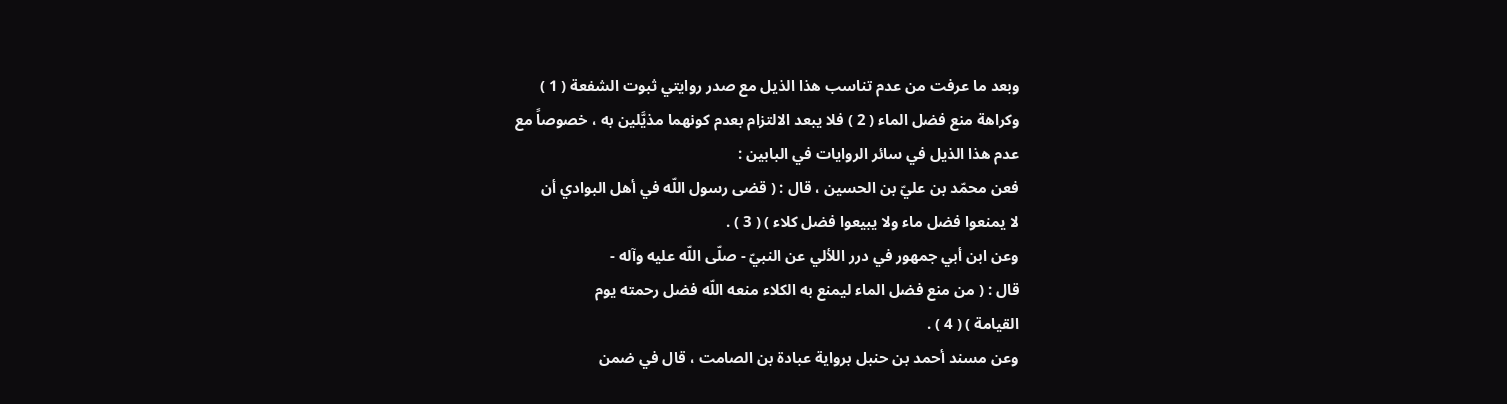وبعد ما عرفت من عدم تناسب هذا الذيل مع صدر روايتي ثبوت الشفعة ( 1 )
وكراهة منع فضل الماء ( 2 ) فلا يبعد الالتزام بعدم كونهما مذيَّلين به ، خصوصاً مع
عدم هذا الذيل في سائر الروايات في البابين :
فعن محمّد بن عليّ بن الحسين ، قال : ( قضى رسول اللّه في أهل البوادي أن
لا يمنعوا فضل ماء ولا يبيعوا فضل كلاء ) ( 3 ) .
وعن ابن أبي جمهور في درر اللألي عن النبيّ - صلّى اللّه عليه وآله -
قال : ( من منع فضل الماء ليمنع به الكلاء منعه اللّه فضل رحمته يوم
القيامة ) ( 4 ) .
وعن مسند أحمد بن حنبل برواية عبادة بن الصامت ، قال في ضمن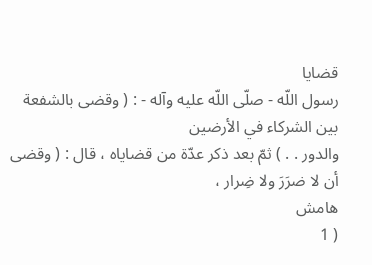قضايا
رسول اللّه - صلّى اللّه عليه وآله - : ( وقضى بالشفعة بين الشركاء في الأرضين
والدور . . ) ثمّ بعد ذكر عدّة من قضاياه ، قال : ( وقضى أن لا ضرَرَ ولا ضِرار ،
هامش
( 1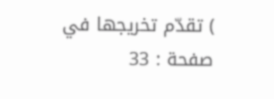) تقدّم تخريجها في صفحة : 33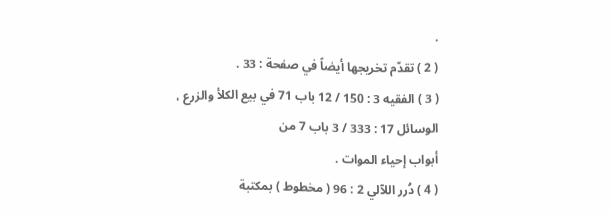.
( 2 ) تقدّم تخريجها أيضاً في صفحة : 33 .
( 3 ) الفقيه 3 : 150 / 12 باب 71 في بيع الكلأ والزرع ، الوسائل 17 : 333 / 3 باب 7 من
أبواب إحياء الموات .
( 4 ) دُرر اللآلي 2 : 96 ( مخطوط ) بمكتبة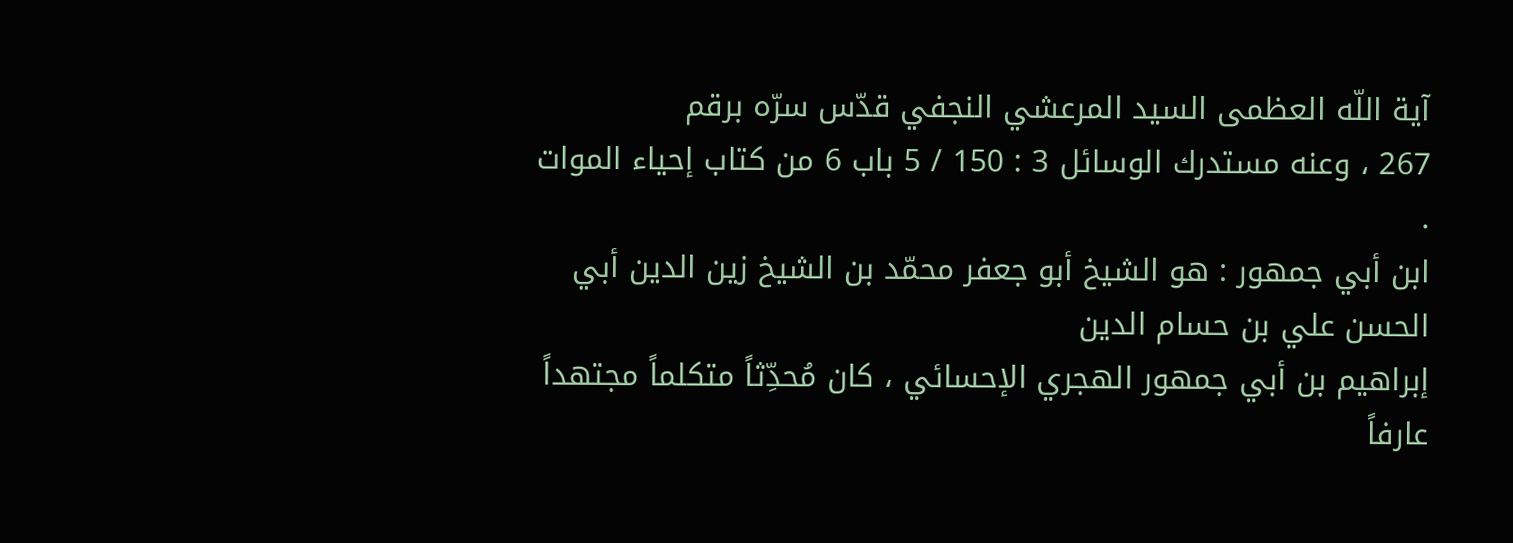آية اللّه العظمى السيد المرعشي النجفي قدّس سرّه برقم
267 ، وعنه مستدرك الوسائل 3 : 150 / 5 باب 6 من كتاب إحياء الموات .
ابن أبي جمهور : هو الشيخ أبو جعفر محمّد بن الشيخ زين الدين أبي الحسن علي بن حسام الدين
إبراهيم بن أبي جمهور الهجري الإحسائي ، كان مُحدِّثاً متكلماً مجتهداً عارفاً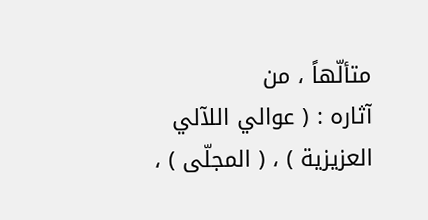متألّهاً ، من
آثاره : ( عوالي اللآلي العزيزية ) ، ( المجلّى ) ،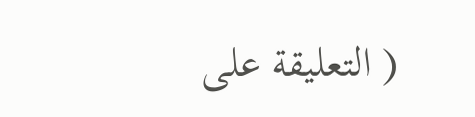( التعليقة على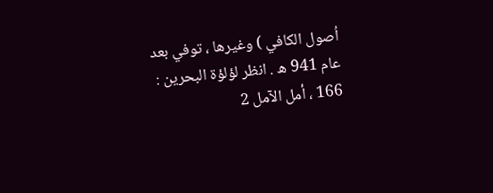اُصول الكافي ) وغيرها ، توفي بعد
عام 941 ه . انظر لؤلؤة البحرين : 166 ، أمل الآمل 2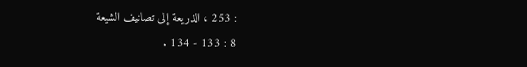: 253 ، الذريعة إلى تصانيف الشيعة
8 : 133 - 134 .